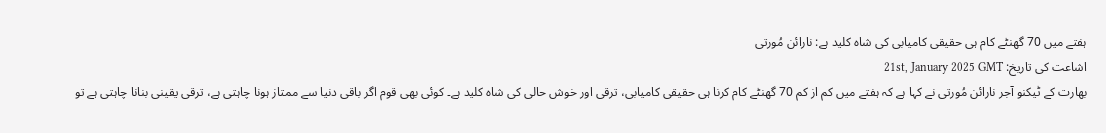ہفتے میں 70 گھنٹے کام ہی حقیقی کامیابی کی شاہ کلید ہے: نارائن مُورتی
اشاعت کی تاریخ: 21st, January 2025 GMT
بھارت کے ٹیکنو آجر نارائن مُورتی نے کہا ہے کہ ہفتے میں کم از کم 70 گھنٹے کام کرنا ہی حقیقی کامیابی، ترقی اور خوش حالی کی شاہ کلید ہے۔ کوئی بھی قوم اگر باقی دنیا سے ممتاز ہونا چاہتی ہے، ترقی یقینی بنانا چاہتی ہے تو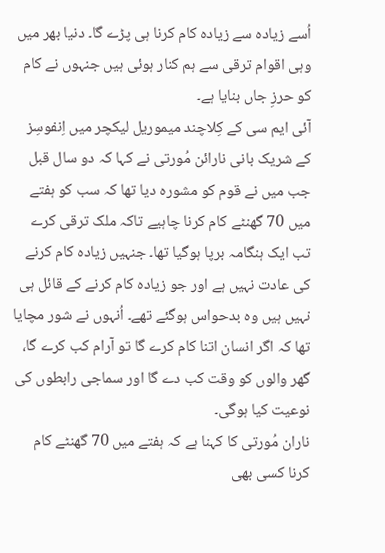اُسے زیادہ سے زیادہ کام کرنا ہی پڑے گا۔ دنیا بھر میں وہی اقوام ترقی سے ہم کنار ہوئی ہیں جنہوں نے کام کو حرزِ جاں بنایا ہے۔
آئی ایم سی کے کِلاچند میموریل لیکچر میں اِنفوسِز کے شریک بانی نارائن مُورتی نے کہا کہ دو سال قبل جب میں نے قوم کو مشورہ دیا تھا کہ سب کو ہفتے میں 70 گھنٹے کام کرنا چاہیے تاکہ ملک ترقی کرے تب ایک ہنگامہ برپا ہوگیا تھا۔ جنہیں زیادہ کام کرنے کی عادت نہیں ہے اور جو زیادہ کام کرنے کے قائل ہی نہیں ہیں وہ بدحواس ہوگئے تھے۔ اُنہوں نے شور مچایا تھا کہ اگر انسان اتنا کام کرے گا تو آرام کب کرے گا، گھر والوں کو وقت کب دے گا اور سماجی رابطوں کی نوعیت کیا ہوگی۔
ناران مُورتی کا کہنا ہے کہ ہفتے میں 70 گھنٹے کام کرنا کسی بھی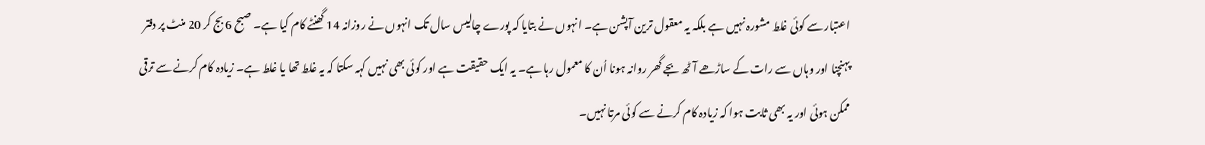اعتبار سے کوئی غلط مشورہ نہیں ہے بلکہ یہ معقول ترین آپشن ہے۔ انہوں نے بتایا کہ پورے چالیس سال تک انہوں نے روزانہ 14 گھنٹے کام کیا ہے۔ صبح 6 بج کر 20 منٹ پر دفتر پہنچنا اور وہاں سے رات کے ساڑھے آٹھ بجے گھر روانہ ہونا اُن کا معمول رہا ہے۔ یہ ایک حقیقت ہے اور کوئی بھی نہیں کہہ سکتا کہ یہ غلط تھا یا غلط ہے۔ زیادہ کام کرنے سے ترقی ممکن ہوئی اور یہ بھی ثابت ہوا کہ زیادہ کام کرنے سے کوئی مرتا نہیں۔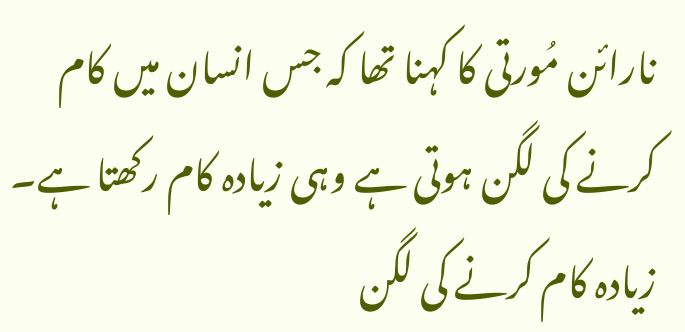نارائن مُورتی کا کہنا تھا کہ جس انسان میں کام کرنے کی لگن ہوتی ہے وہی زیادہ کام رکھتا ہے۔ زیادہ کام کرنے کی لگن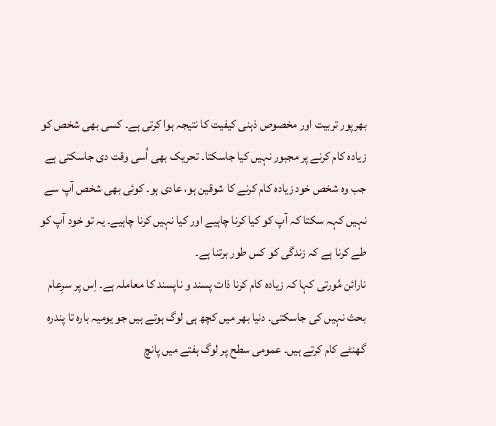بھرپور تربیت اور مخصوص ذہنی کیفیت کا نتیجہ ہوا کرتی ہے۔ کسی بھی شخص کو زیادہ کام کرنے پر مجبور نہیں کیا جاسکتا۔ تحریک بھی اُسی وقت دی جاسکتی ہے جب وہ شخص خود زیادہ کام کرنے کا شوقین ہو، عادی ہو۔ کوئی بھی شخص آپ سے نہیں کہہ سکتا کہ آپ کو کیا کرنا چاہیے اور کیا نہیں کرنا چاہیے۔ یہ تو خود آپ کو طے کرنا ہے کہ زندگی کو کس طور برتنا ہے۔
نارائن مُورتی کہا کہ زیادہ کام کرنا ذات پسند و ناپسند کا معاملہ ہے۔ اِس پر سرِعام بحث نہیں کی جاسکتی۔ دنیا بھر میں کچھ ہی لوگ ہوتے ہیں جو یومیہ بارہ تا پندرہ گھنٹے کام کرتے ہیں۔ عمومی سطح پر لوگ ہفتے میں پانچ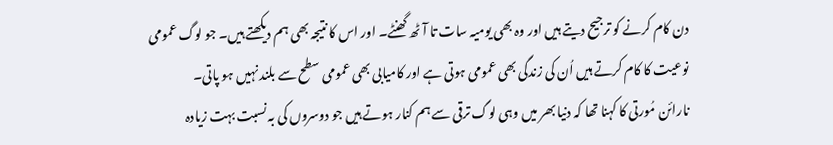دن کام کرنے کو ترجیح دیتے ہیں اور وہ بھی یومیہ سات تا آٹھ گھنٹے۔ اور اس کا نتیجہ بھی ہم دیکھتے ہیں۔ جو لوگ عمومی نوعیت کا کام کرتے ہیں اُن کی زندگی بھی عمومی ہوتی ہے اور کامیابی بھی عمومی سطح سے بلند نہیں ہو پاتی۔
نارائن مُورتی کا کہنا تھا کہ دنیا بھر میں وہی لوگ ترقی سے ہم کنار ہوتے ہیں جو دوسروں کی بہ نسبت بہت زیادہ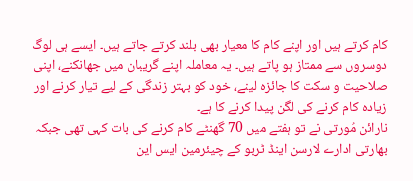کام کرتے ہیں اور اپنے کام کا معیار بھی بلند کرتے جاتے ہیں۔ ایسے ہی لوگ دوسروں سے ممتاز ہو پاتے ہیں۔ یہ معاملہ اپنے گریبان میں جھانکنے، اپنی صلاحیت و سکت کا جائزہ لینے، خود کو بہتر زندگی کے لیے تیار کرنے اور زیادہ کام کرنے کی لگن پیدا کرنے کا ہے۔
نارائن مُورتی نے تو ہفتے میں 70 گھنٹے کام کرنے کی بات کہی تھی جبکہ بھارتی ادارے لارسن اینڈ ٹربو کے چیئرمین ایس این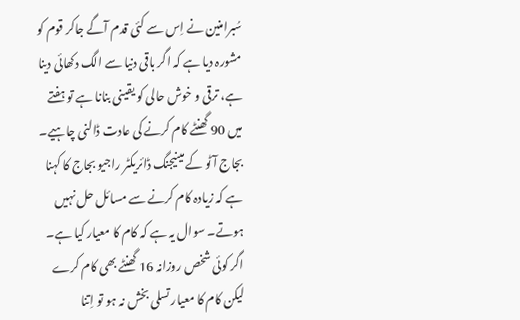سُبرامنین نے اِس سے کئی قدم آگے جاکر قوم کو مشورہ دیا ہے کہ اگر باقی دنیا سے الگ دکھائی دینا ہے، ترقی و خوش حالی کو یقینی بنانا ہے تو ہفتے میں 90 گھنٹے کام کرنے کی عادت ڈالنی چاہیے۔
بجاج آٹو کے مینیجنگ ڈائریکٹر راجیو بجاج کا کہنا ہے کہ زیادہ کام کرنے سے مسائل حل نہیں ہوتے۔ سوال یہ ہے کہ کام کا معیار کیا ہے۔ اگر کوئی شخص روزانہ 16 گھنٹے بھی کام کرے لیکن کام کا معیار تسلی بخش نہ ہو تو اِتنا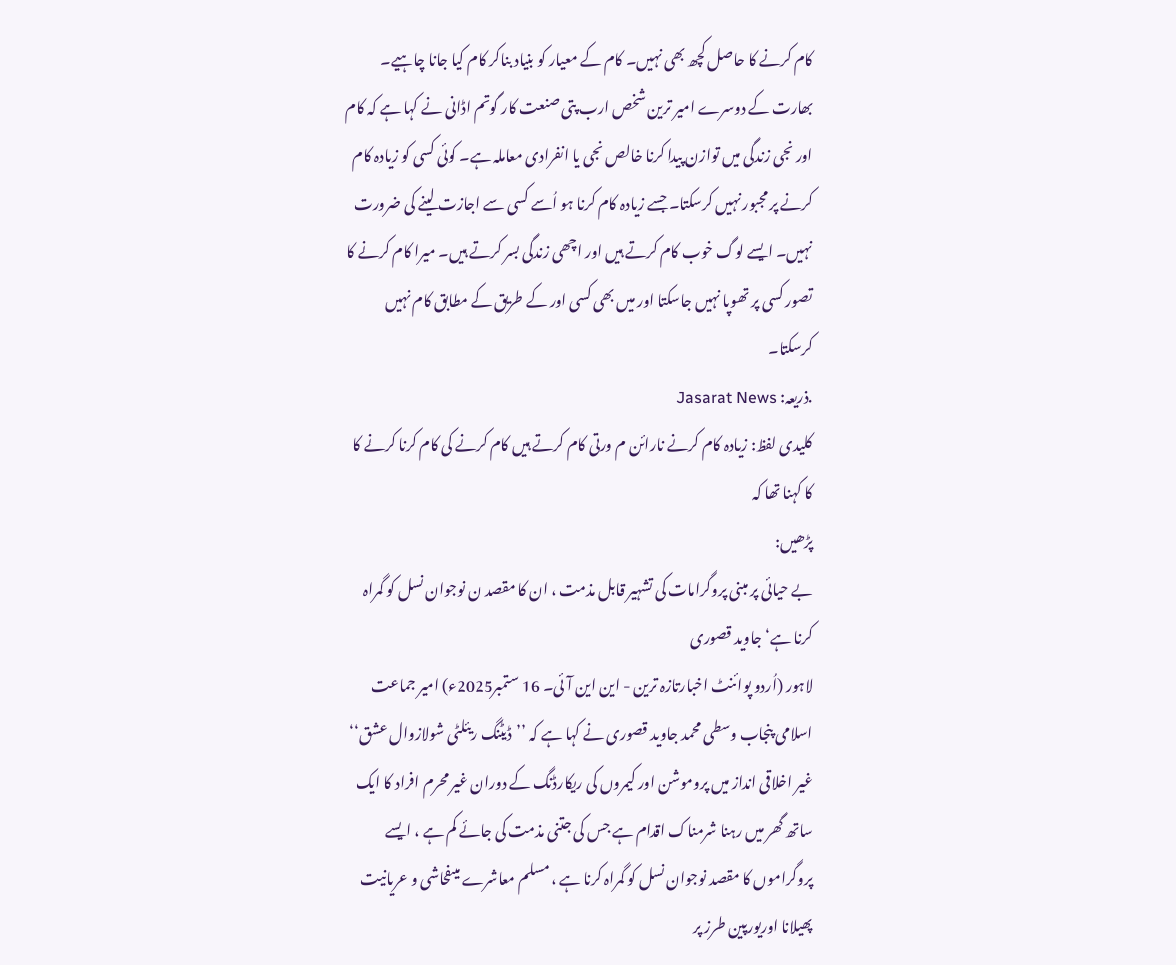کام کرنے کا حاصل کچھ بھی نہیں۔ کام کے معیار کو بنیاد بناکر کام کیا جانا چاہیے۔
بھارت کے دوسرے امیر ترین شخص ارب پتی صنعت کار گوتم اڈانی نے کہا ہے کہ کام اور نجی زندگی میں توازن پیدا کرنا خالص نجی یا انفرادی معاملہ ہے۔ کوئی کسی کو زیادہ کام کرنے پر مجبور نہیں کرسکتا۔ جسے زیادہ کام کرنا ہو اُسے کسی سے اجازت لینے کی ضرورت نہیں۔ ایسے لوگ خوب کام کرتے ہیں اور اچھی زندگی بسر کرتے ہیں۔ میرا کام کرنے کا تصور کسی پر تھوپا نہیں جاسکتا اور میں بھی کسی اور کے طریق کے مطابق کام نہیں کرسکتا۔
.ذریعہ: Jasarat News
کلیدی لفظ: زیادہ کام کرنے نارائن م ورتی کام کرتے ہیں کام کرنے کی کام کرنا کرنے کا کا کہنا تھا کہ
پڑھیں:
بے حیائی پر مبنی پروگرامات کی تشہیر قابل مذمت ، ان کا مقصد ن نوجوان نسل کو گمراہ کرنا ہے‘ جاوید قصوری
لاہور (اُردو پوائنٹ اخبارتازہ ترین - این این آئی۔ 16 ستمبر2025ء) امیر جماعت اسلامی پنجاب وسطی محمد جاوید قصوری نے کہا ہے کہ ’’ڈیٹنگ ریئلٹی شولازوال عشق‘‘ غیر اخلاقی انداز میں پروموشن اور کیمروں کی ریکارڈنگ کے دوران غیر محرم افراد کا ایک ساتھ گھر میں رہنا شرمناک اقدام ہے جس کی جتنی مذمت کی جائے کم ہے ، ایسے پروگراموں کا مقصد نوجوان نسل کو گمراہ کرنا ہے ، مسلم معاشرے میںفحاشی و عریانیت پھیلانا اوریورپین طرز پر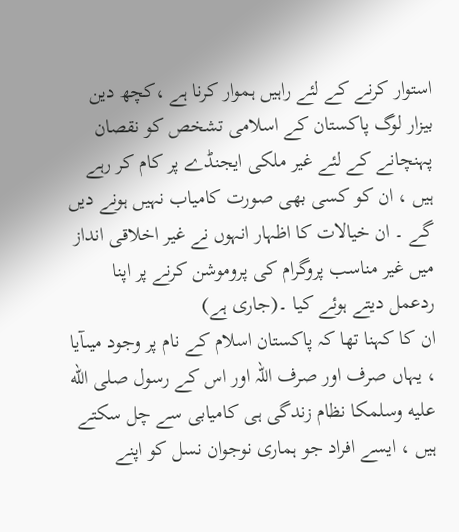استوار کرنے کے لئے راہیں ہموار کرنا ہے ،کچھ دین بیزار لوگ پاکستان کے اسلامی تشخص کو نقصان پہنچانے کے لئے غیر ملکی ایجنڈے پر کام کر رہے ہیں ، ان کو کسی بھی صورت کامیاب نہیں ہونے دیں گے ۔ ان خیالات کا اظہار انہوں نے غیر اخلاقی انداز میں غیر مناسب پروگرام کی پروموشن کرنے پر اپنا ردعمل دیتے ہوئے کیا ۔(جاری ہے)
ان کا کہنا تھا کہ پاکستان اسلام کے نام پر وجود میںآیا ، یہاں صرف اور صرف اللہ اور اس کے رسول صلى الله عليه وسلمکا نظام زندگی ہی کامیابی سے چل سکتے ہیں ، ایسے افراد جو ہماری نوجوان نسل کو اپنے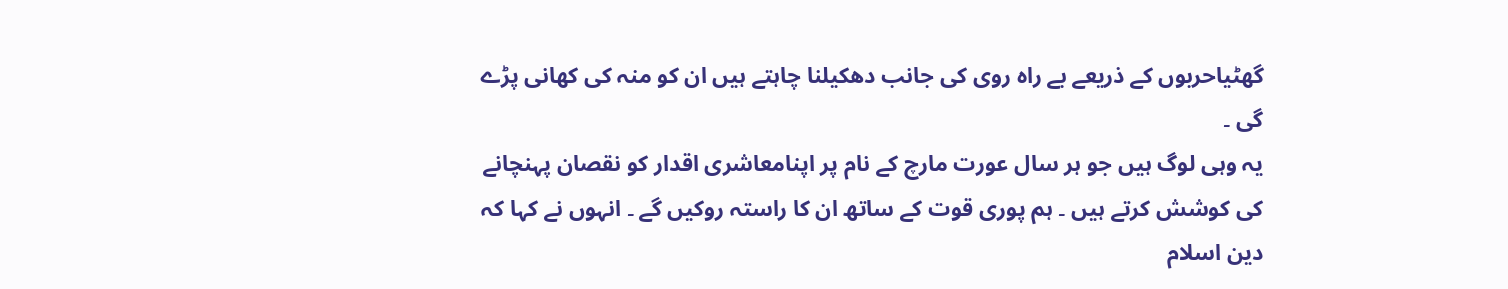گھٹیاحربوں کے ذریعے بے راہ روی کی جانب دھکیلنا چاہتے ہیں ان کو منہ کی کھانی پڑے گی ۔
یہ وہی لوگ ہیں جو ہر سال عورت مارچ کے نام پر اپنامعاشری اقدار کو نقصان پہنچانے کی کوشش کرتے ہیں ۔ ہم پوری قوت کے ساتھ ان کا راستہ روکیں گے ۔ انہوں نے کہا کہ دین اسلام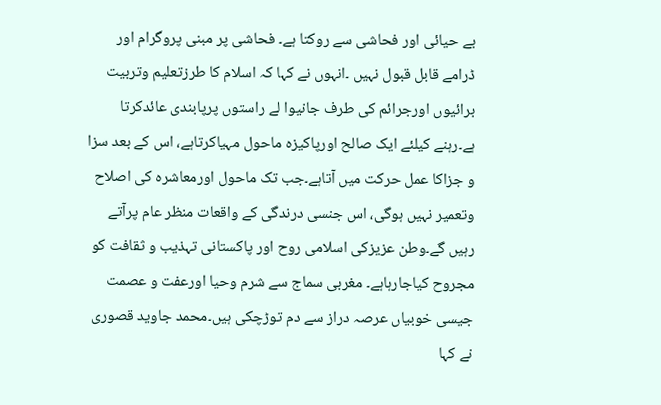بے حیائی اور فحاشی سے روکتا ہے۔ فحاشی پر مبنی پروگرام اور ڈرامے قابل قبول نہیں ۔انہوں نے کہا کہ اسلام کا طرزتعلیم وتربیت برائیوں اورجرائم کی طرف جانیوا لے راستوں پرپابندی عائدکرتا ہے۔رہنے کیلئے ایک صالح اورپاکیزہ ماحول مہیاکرتاہے، اس کے بعد سزا و جزاکا عمل حرکت میں آتاہے۔جب تک ماحول اورمعاشرہ کی اصلاح وتعمیر نہیں ہوگی، اس جنسی درندگی کے واقعات منظر عام پرآتے رہیں گے۔وطن عزیزکی اسلامی روح اور پاکستانی تہذیب و ثقافت کو مجروح کیاجارہاہے۔ مغربی سماج سے شرم وحیا اورعفت و عصمت جیسی خوبیاں عرصہ دراز سے دم توڑچکی ہیں۔محمد جاوید قصوری نے کہا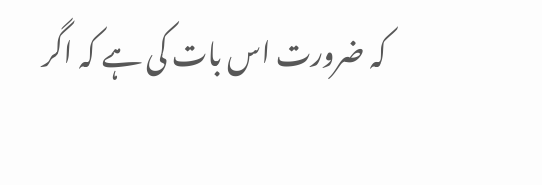کہ ضرورت اس بات کی ہے کہ اگر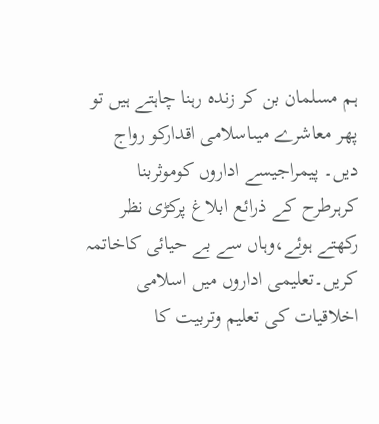ہم مسلمان بن کر زندہ رہنا چاہتے ہیں تو پھر معاشرے میںاسلامی اقدارکو رواج دیں۔ پیمراجیسے اداروں کوموثربنا کرہرطرح کے ذرائع ابلاغ پرکڑی نظر رکھتے ہوئے،وہاں سے بے حیائی کاخاتمہ کریں۔تعلیمی اداروں میں اسلامی اخلاقیات کی تعلیم وتربیت کا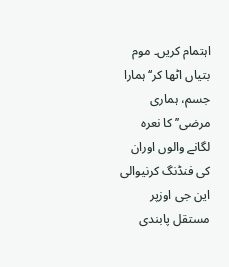اہتمام کریں۔ موم بتیاں اٹھا کر‘‘ہمارا جسم، ہماری مرضی’’ کا نعرہ لگانے والوں اوران کی فنڈنگ کرنیوالی این جی اوزپر مستقل پابندی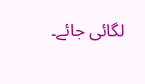لگائی جائے۔